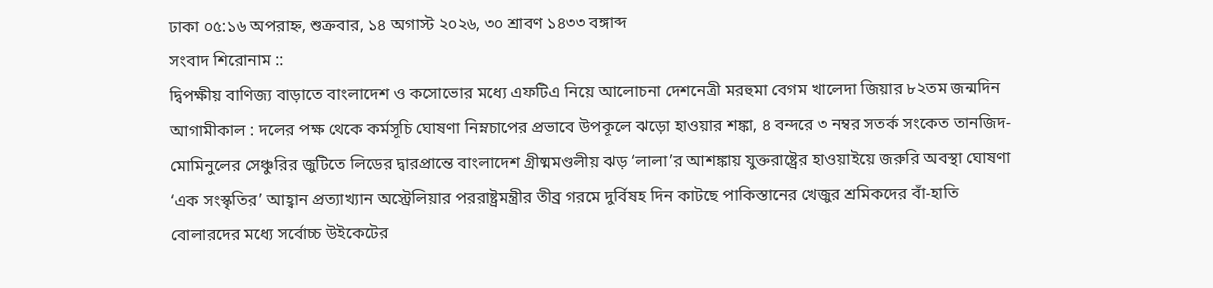ঢাকা ০৫:১৬ অপরাহ্ন, শুক্রবার, ১৪ অগাস্ট ২০২৬, ৩০ শ্রাবণ ১৪৩৩ বঙ্গাব্দ
সংবাদ শিরোনাম ::
দ্বিপক্ষীয় বাণিজ্য বাড়াতে বাংলাদেশ ও কসোভোর মধ্যে এফটিএ নিয়ে আলোচনা দেশনেত্রী মরহুমা বেগম খালেদা জিয়ার ৮২তম জন্মদিন আগামীকাল : দলের পক্ষ থেকে কর্মসূচি ঘোষণা নিম্নচাপের প্রভাবে উপকূলে ঝড়ো হাওয়ার শঙ্কা, ৪ বন্দরে ৩ নম্বর সতর্ক সংকেত তানজিদ-মোমিনুলের সেঞ্চুরির জুটিতে লিডের দ্বারপ্রান্তে বাংলাদেশ গ্রীষ্মমণ্ডলীয় ঝড় ‘লালা’র আশঙ্কায় যুক্তরাষ্ট্রের হাওয়াইয়ে জরুরি অবস্থা ঘোষণা ‘এক সংস্কৃতির’ আহ্বান প্রত্যাখ্যান অস্ট্রেলিয়ার পররাষ্ট্রমন্ত্রীর তীব্র গরমে দুর্বিষহ দিন কাটছে পাকিস্তানের খেজুর শ্রমিকদের বাঁ-হাতি বোলারদের মধ্যে সর্বোচ্চ উইকেটের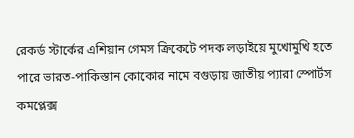রেকর্ড স্টার্কের এশিয়ান গেমস ক্রিকেটে পদক লড়াইয়ে মুখোমুখি হতে পারে ভারত-পাকিস্তান কোকোর নামে বগুড়ায় জাতীয় প্যারা স্পোর্টস কমপ্লেক্স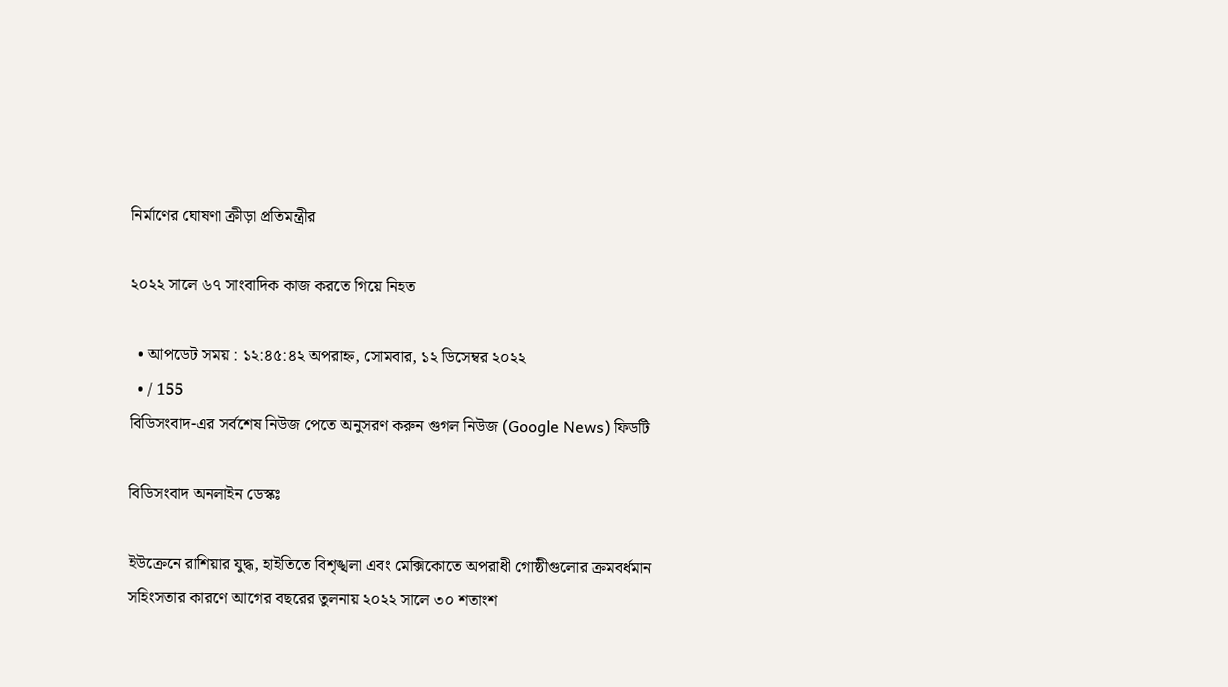নির্মাণের ঘোষণা ক্রীড়া প্রতিমন্ত্রীর

২০২২ সালে ৬৭ সাংবাদিক কাজ করতে গিয়ে নিহত

  • আপডেট সময় : ১২:৪৫:৪২ অপরাহ্ন, সোমবার, ১২ ডিসেম্বর ২০২২
  • / 155
বিডিসংবাদ-এর সর্বশেষ নিউজ পেতে অনুসরণ করুন গুগল নিউজ (Google News) ফিডটি

বিডিসংবাদ অনলাইন ডেস্কঃ

ইউক্রেনে রাশিয়ার যুদ্ধ, হাইতিতে বিশৃঙ্খলা এবং মেক্সিকোতে অপরাধী গোষ্ঠীগুলোর ক্রমবর্ধমান সহিংসতার কারণে আগের বছরের তুলনায় ২০২২ সালে ৩০ শতাংশ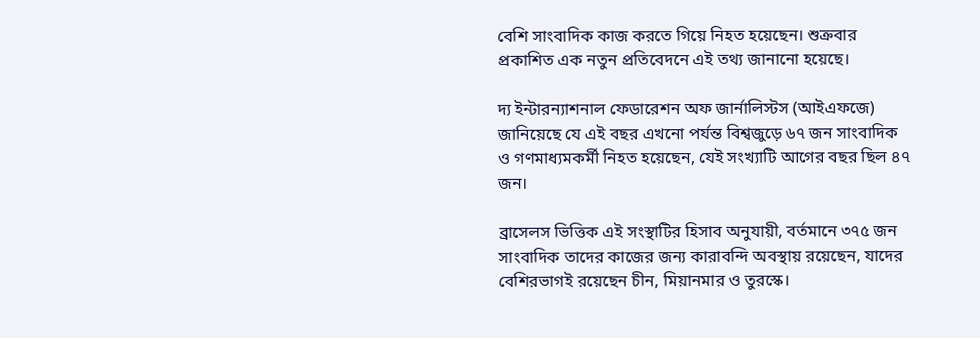বেশি সাংবাদিক কাজ করতে গিয়ে নিহত হয়েছেন। শুক্রবার প্রকাশিত এক নতুন প্রতিবেদনে এই তথ্য জানানো হয়েছে।

দ্য ইন্টারন্যাশনাল ফেডারেশন অফ জার্নালিস্টস (আইএফজে) জানিয়েছে যে এই বছর এখনো পর্যন্ত বিশ্বজুড়ে ৬৭ জন সাংবাদিক ও গণমাধ্যমকর্মী নিহত হয়েছেন, যেই সংখ্যাটি আগের বছর ছিল ৪৭ জন।

ব্রাসেলস ভিত্তিক এই সংস্থাটির হিসাব অনুযায়ী, বর্তমানে ৩৭৫ জন সাংবাদিক তাদের কাজের জন্য কারাবন্দি অবস্থায় রয়েছেন, যাদের বেশিরভাগই রয়েছেন চীন, মিয়ানমার ও তুরস্কে।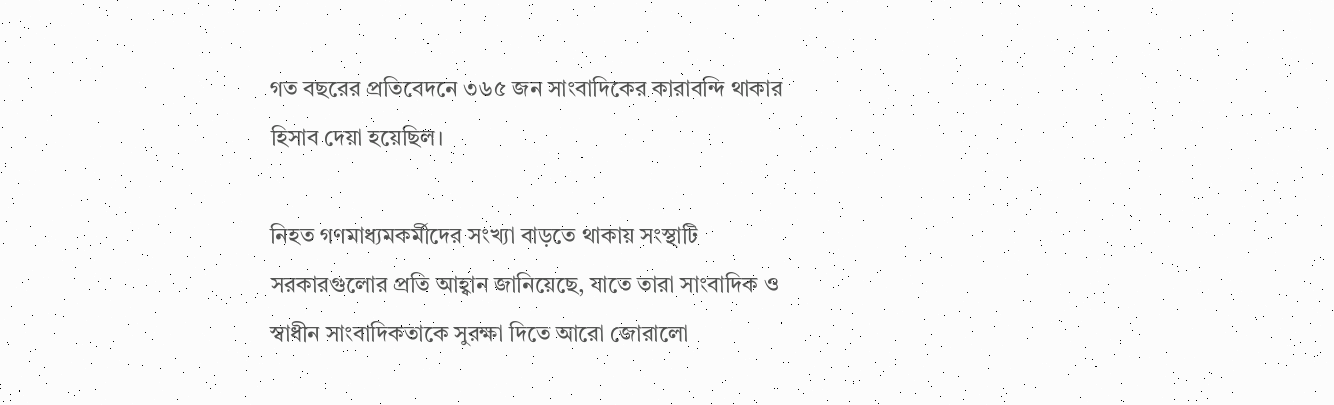গত বছরের প্রতিবেদনে ৩৬৫ জন সাংবাদিকের কারাবন্দি থাকার হিসাব দেয়া হয়েছিল।

নিহত গণমাধ্যমকর্মীদের সংখ্যা বাড়তে থাকায় সংস্থাটি সরকারগুলোর প্রতি আহ্বান জানিয়েছে, যাতে তারা সাংবাদিক ও স্বাধীন সাংবাদিকতাকে সুরক্ষা দিতে আরো জোরালো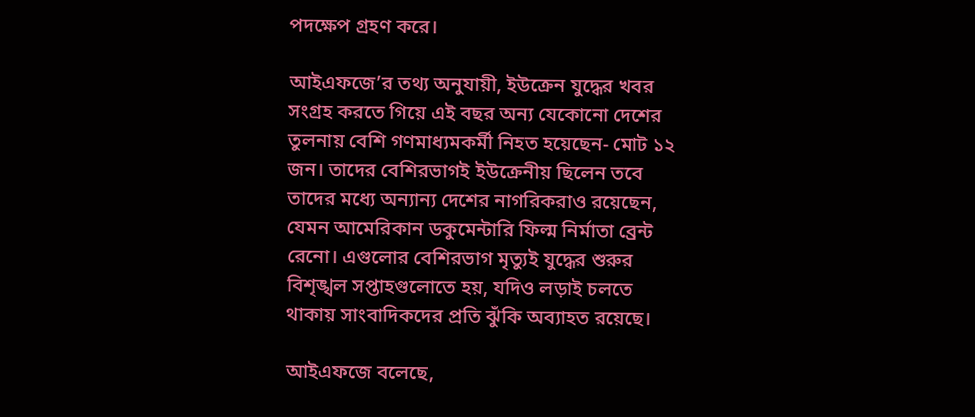পদক্ষেপ গ্রহণ করে।

আইএফজে’র তথ্য অনুযায়ী, ইউক্রেন যুদ্ধের খবর সংগ্রহ করতে গিয়ে এই বছর অন্য যেকোনো দেশের তুলনায় বেশি গণমাধ্যমকর্মী নিহত হয়েছেন- মোট ১২ জন। তাদের বেশিরভাগই ইউক্রেনীয় ছিলেন তবে তাদের মধ্যে অন্যান্য দেশের নাগরিকরাও রয়েছেন, যেমন আমেরিকান ডকুমেন্টারি ফিল্ম নির্মাতা ব্রেন্ট রেনো। এগুলোর বেশিরভাগ মৃত্যুই যুদ্ধের শুরুর বিশৃঙ্খল সপ্তাহগুলোতে হয়, যদিও লড়াই চলতে থাকায় সাংবাদিকদের প্রতি ঝুঁকি অব্যাহত রয়েছে।

আইএফজে বলেছে,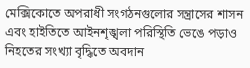মেক্সিকোতে অপরাধী সংগঠনগুলোর সন্ত্রাসের শাসন এবং হাইতিতে আইনশৃঙ্খলা পরিস্থিতি ভেঙে পড়াও নিহতের সংখ্যা বৃদ্ধিতে অবদান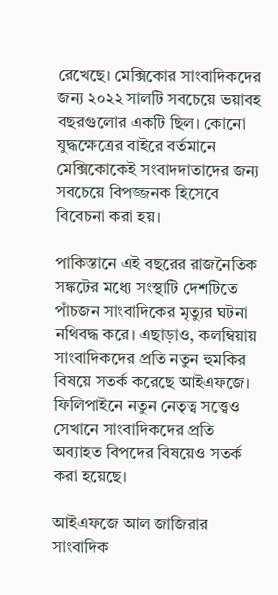রেখেছে। মেক্সিকোর সাংবাদিকদের জন্য ২০২২ সালটি সবচেয়ে ভয়াবহ বছরগুলোর একটি ছিল। কোনো যুদ্ধক্ষেত্রের বাইরে বর্তমানে মেক্সিকোকেই সংবাদদাতাদের জন্য সবচেয়ে বিপজ্জনক হিসেবে বিবেচনা করা হয়।

পাকিস্তানে এই বছরের রাজনৈতিক সঙ্কটের মধ্যে সংস্থাটি দেশটিতে পাঁচজন সাংবাদিকের মৃত্যুর ঘটনা নথিবদ্ধ করে। এছাড়াও, কলম্বিয়ায় সাংবাদিকদের প্রতি নতুন হুমকির বিষয়ে সতর্ক করেছে আইএফজে। ফিলিপাইনে নতুন নেতৃত্ব সত্ত্বেও সেখানে সাংবাদিকদের প্রতি অব্যাহত বিপদের বিষয়েও সতর্ক করা হয়েছে।

আইএফজে আল জাজিরার সাংবাদিক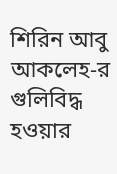শিরিন আবু আকলেহ-র গুলিবিদ্ধ হওয়ার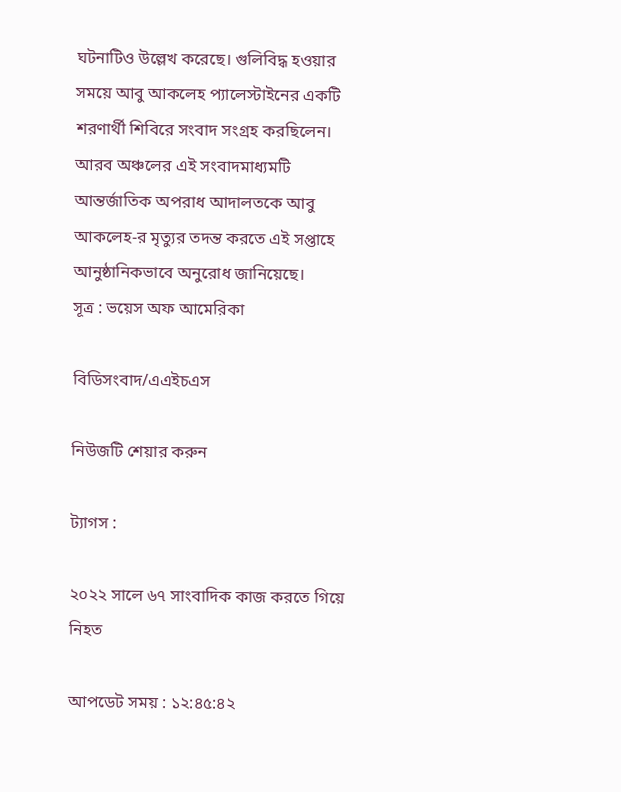ঘটনাটিও উল্লেখ করেছে। গুলিবিদ্ধ হওয়ার সময়ে আবু আকলেহ প্যালেস্টাইনের একটি শরণার্থী শিবিরে সংবাদ সংগ্রহ করছিলেন। আরব অঞ্চলের এই সংবাদমাধ্যমটি আন্তর্জাতিক অপরাধ আদালতকে আবু আকলেহ-র মৃত্যুর তদন্ত করতে এই সপ্তাহে আনুষ্ঠানিকভাবে অনুরোধ জানিয়েছে।
সূত্র : ভয়েস অফ আমেরিকা

বিডিসংবাদ/এএইচএস

নিউজটি শেয়ার করুন

ট্যাগস :

২০২২ সালে ৬৭ সাংবাদিক কাজ করতে গিয়ে নিহত

আপডেট সময় : ১২:৪৫:৪২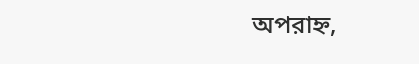অপরাহ্ন,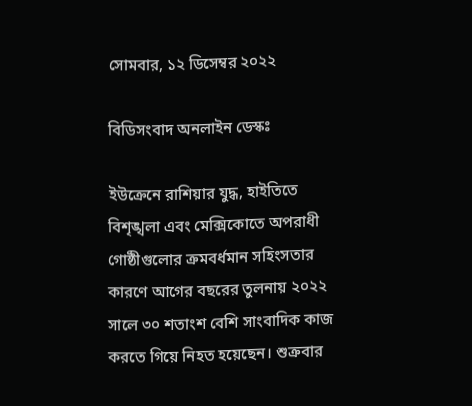সোমবার, ১২ ডিসেম্বর ২০২২

বিডিসংবাদ অনলাইন ডেস্কঃ

ইউক্রেনে রাশিয়ার যুদ্ধ, হাইতিতে বিশৃঙ্খলা এবং মেক্সিকোতে অপরাধী গোষ্ঠীগুলোর ক্রমবর্ধমান সহিংসতার কারণে আগের বছরের তুলনায় ২০২২ সালে ৩০ শতাংশ বেশি সাংবাদিক কাজ করতে গিয়ে নিহত হয়েছেন। শুক্রবার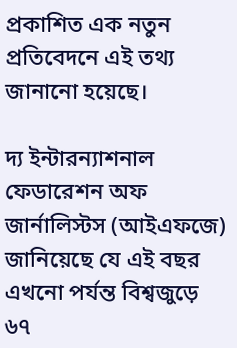প্রকাশিত এক নতুন প্রতিবেদনে এই তথ্য জানানো হয়েছে।

দ্য ইন্টারন্যাশনাল ফেডারেশন অফ জার্নালিস্টস (আইএফজে) জানিয়েছে যে এই বছর এখনো পর্যন্ত বিশ্বজুড়ে ৬৭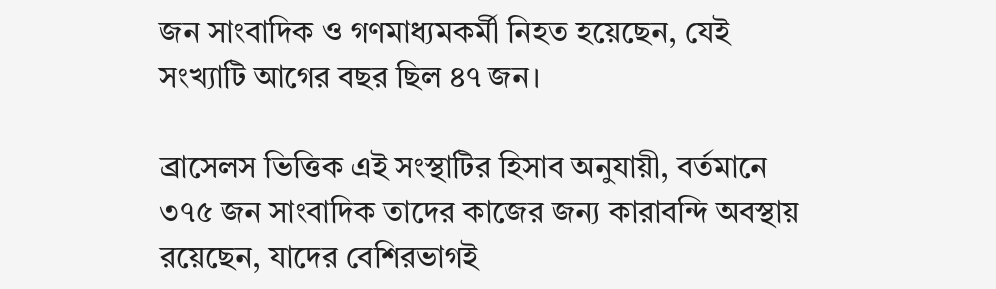জন সাংবাদিক ও গণমাধ্যমকর্মী নিহত হয়েছেন, যেই সংখ্যাটি আগের বছর ছিল ৪৭ জন।

ব্রাসেলস ভিত্তিক এই সংস্থাটির হিসাব অনুযায়ী, বর্তমানে ৩৭৫ জন সাংবাদিক তাদের কাজের জন্য কারাবন্দি অবস্থায় রয়েছেন, যাদের বেশিরভাগই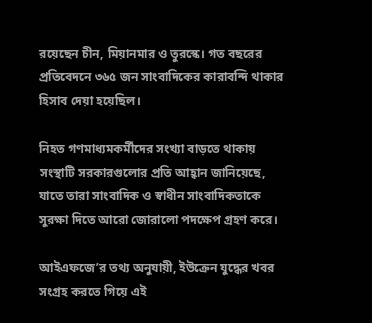রয়েছেন চীন, মিয়ানমার ও তুরস্কে। গত বছরের প্রতিবেদনে ৩৬৫ জন সাংবাদিকের কারাবন্দি থাকার হিসাব দেয়া হয়েছিল।

নিহত গণমাধ্যমকর্মীদের সংখ্যা বাড়তে থাকায় সংস্থাটি সরকারগুলোর প্রতি আহ্বান জানিয়েছে, যাতে তারা সাংবাদিক ও স্বাধীন সাংবাদিকতাকে সুরক্ষা দিতে আরো জোরালো পদক্ষেপ গ্রহণ করে।

আইএফজে’র তথ্য অনুযায়ী, ইউক্রেন যুদ্ধের খবর সংগ্রহ করতে গিয়ে এই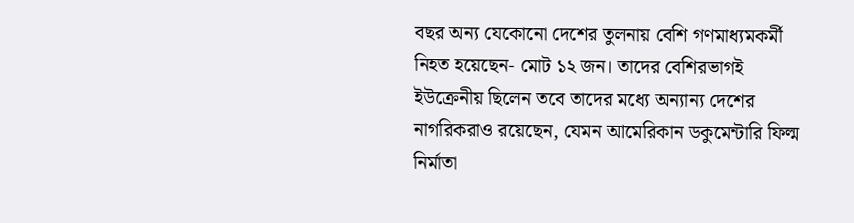বছর অন্য যেকোনো দেশের তুলনায় বেশি গণমাধ্যমকর্মী নিহত হয়েছেন- মোট ১২ জন। তাদের বেশিরভাগই ইউক্রেনীয় ছিলেন তবে তাদের মধ্যে অন্যান্য দেশের নাগরিকরাও রয়েছেন, যেমন আমেরিকান ডকুমেন্টারি ফিল্ম নির্মাতা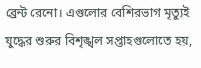ব্রেন্ট রেনো। এগুলোর বেশিরভাগ মৃত্যুই যুদ্ধের শুরুর বিশৃঙ্খল সপ্তাহগুলোতে হয়,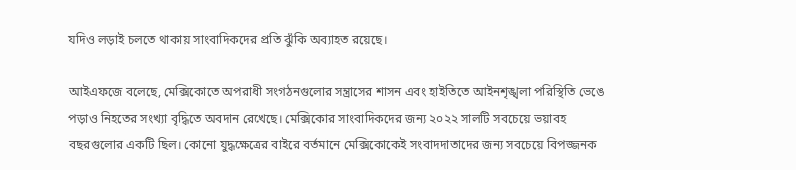যদিও লড়াই চলতে থাকায় সাংবাদিকদের প্রতি ঝুঁকি অব্যাহত রয়েছে।

আইএফজে বলেছে, মেক্সিকোতে অপরাধী সংগঠনগুলোর সন্ত্রাসের শাসন এবং হাইতিতে আইনশৃঙ্খলা পরিস্থিতি ভেঙে পড়াও নিহতের সংখ্যা বৃদ্ধিতে অবদান রেখেছে। মেক্সিকোর সাংবাদিকদের জন্য ২০২২ সালটি সবচেয়ে ভয়াবহ বছরগুলোর একটি ছিল। কোনো যুদ্ধক্ষেত্রের বাইরে বর্তমানে মেক্সিকোকেই সংবাদদাতাদের জন্য সবচেয়ে বিপজ্জনক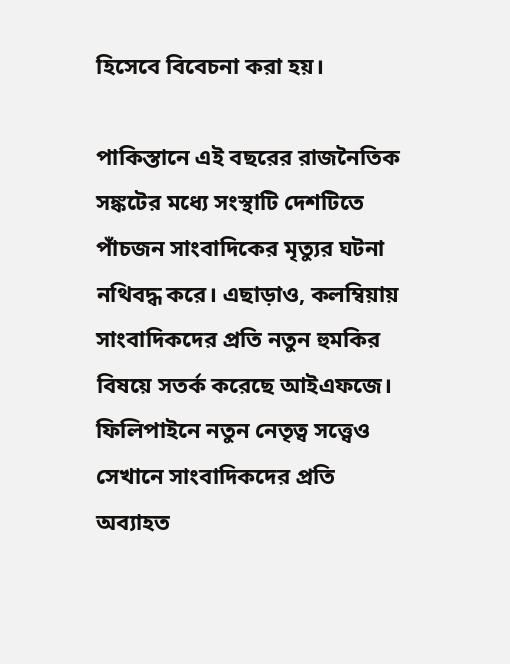হিসেবে বিবেচনা করা হয়।

পাকিস্তানে এই বছরের রাজনৈতিক সঙ্কটের মধ্যে সংস্থাটি দেশটিতে পাঁচজন সাংবাদিকের মৃত্যুর ঘটনা নথিবদ্ধ করে। এছাড়াও, কলম্বিয়ায় সাংবাদিকদের প্রতি নতুন হুমকির বিষয়ে সতর্ক করেছে আইএফজে। ফিলিপাইনে নতুন নেতৃত্ব সত্ত্বেও সেখানে সাংবাদিকদের প্রতি অব্যাহত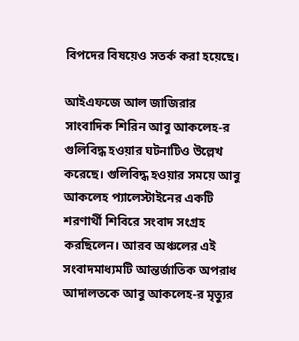বিপদের বিষয়েও সতর্ক করা হয়েছে।

আইএফজে আল জাজিরার সাংবাদিক শিরিন আবু আকলেহ-র গুলিবিদ্ধ হওয়ার ঘটনাটিও উল্লেখ করেছে। গুলিবিদ্ধ হওয়ার সময়ে আবু আকলেহ প্যালেস্টাইনের একটি শরণার্থী শিবিরে সংবাদ সংগ্রহ করছিলেন। আরব অঞ্চলের এই সংবাদমাধ্যমটি আন্তর্জাতিক অপরাধ আদালতকে আবু আকলেহ-র মৃত্যুর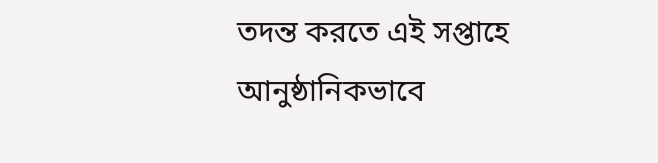তদন্ত করতে এই সপ্তাহে আনুষ্ঠানিকভাবে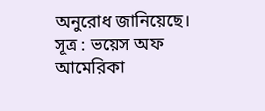অনুরোধ জানিয়েছে।
সূত্র : ভয়েস অফ আমেরিকা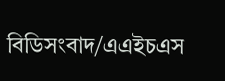বিডিসংবাদ/এএইচএস